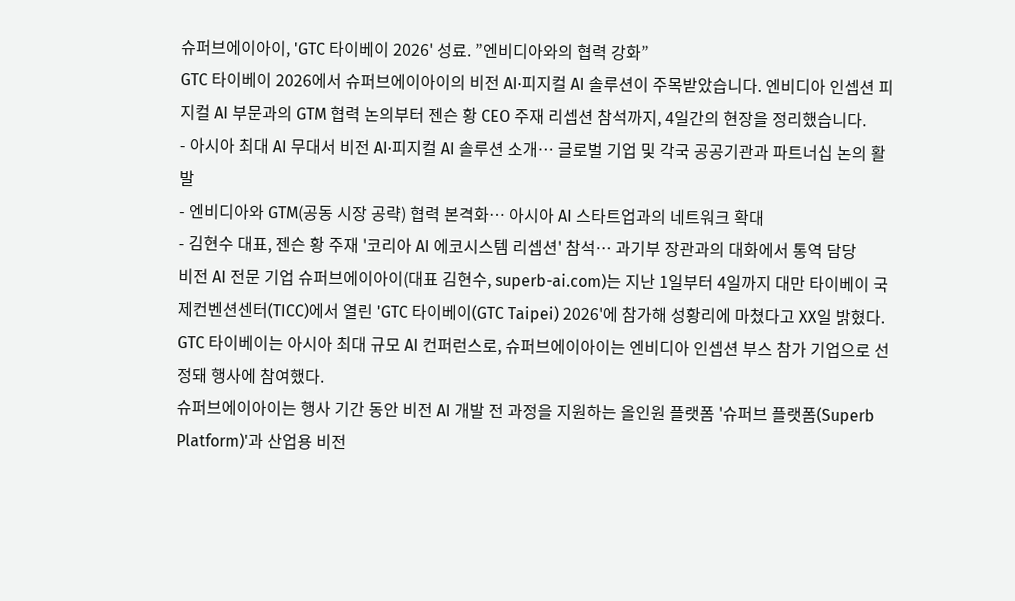슈퍼브에이아이, 'GTC 타이베이 2026' 성료. ”엔비디아와의 협력 강화”
GTC 타이베이 2026에서 슈퍼브에이아이의 비전 AI·피지컬 AI 솔루션이 주목받았습니다. 엔비디아 인셉션 피지컬 AI 부문과의 GTM 협력 논의부터 젠슨 황 CEO 주재 리셉션 참석까지, 4일간의 현장을 정리했습니다.
- 아시아 최대 AI 무대서 비전 AI·피지컬 AI 솔루션 소개… 글로벌 기업 및 각국 공공기관과 파트너십 논의 활발
- 엔비디아와 GTM(공동 시장 공략) 협력 본격화… 아시아 AI 스타트업과의 네트워크 확대
- 김현수 대표, 젠슨 황 주재 '코리아 AI 에코시스템 리셉션' 참석… 과기부 장관과의 대화에서 통역 담당
비전 AI 전문 기업 슈퍼브에이아이(대표 김현수, superb-ai.com)는 지난 1일부터 4일까지 대만 타이베이 국제컨벤션센터(TICC)에서 열린 'GTC 타이베이(GTC Taipei) 2026'에 참가해 성황리에 마쳤다고 XX일 밝혔다. GTC 타이베이는 아시아 최대 규모 AI 컨퍼런스로, 슈퍼브에이아이는 엔비디아 인셉션 부스 참가 기업으로 선정돼 행사에 참여했다.
슈퍼브에이아이는 행사 기간 동안 비전 AI 개발 전 과정을 지원하는 올인원 플랫폼 '슈퍼브 플랫폼(Superb Platform)'과 산업용 비전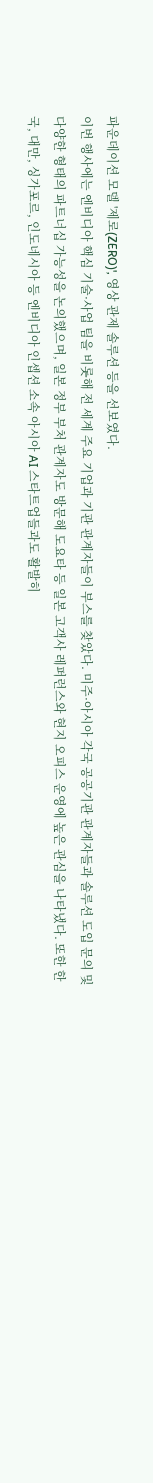파운데이션 모델 '제로(ZERO)', 영상 관제 솔루션 등을 선보였다.
이번 행사에는 엔비디아 핵심 기술·사업 팀을 비롯해 전 세계 주요 기업과 기관 관계자들이 부스를 찾았다. 미주·아시아 각국 공공기관 관계자들과 솔루션 도입 문의 및 다양한 형태의 파트너십 가능성을 논의했으며, 일본 정부 부처 관계자도 방문해 도요타 등 일본 고객사 레퍼런스와 현지 오피스 운영에 높은 관심을 나타냈다. 또한 한국, 대만, 싱가포르, 인도네시아 등 엔비디아 인셉션 소속 아시아 AI 스타트업들과도 활발히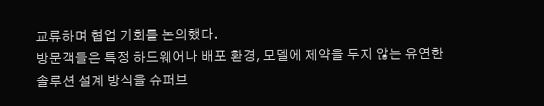교류하며 협업 기회를 논의했다.
방문객들은 특정 하드웨어나 배포 환경, 모델에 제약을 두지 않는 유연한 솔루션 설계 방식을 슈퍼브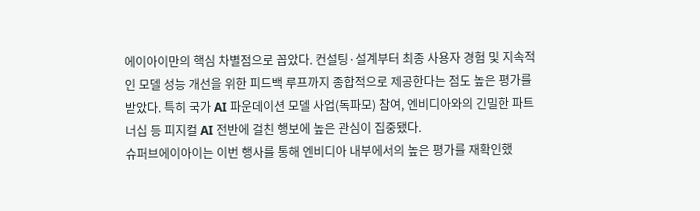에이아이만의 핵심 차별점으로 꼽았다. 컨설팅·설계부터 최종 사용자 경험 및 지속적인 모델 성능 개선을 위한 피드백 루프까지 종합적으로 제공한다는 점도 높은 평가를 받았다. 특히 국가 AI 파운데이션 모델 사업(독파모) 참여, 엔비디아와의 긴밀한 파트너십 등 피지컬 AI 전반에 걸친 행보에 높은 관심이 집중됐다.
슈퍼브에이아이는 이번 행사를 통해 엔비디아 내부에서의 높은 평가를 재확인했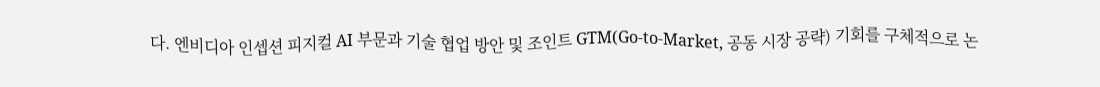다. 엔비디아 인셉션 피지컬 AI 부문과 기술 협업 방안 및 조인트 GTM(Go-to-Market, 공동 시장 공략) 기회를 구체적으로 논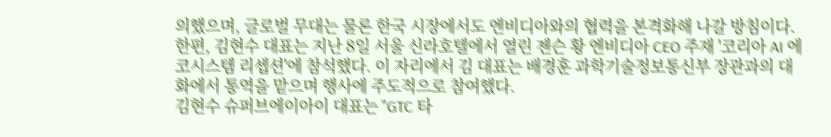의했으며, 글로벌 무대는 물론 한국 시장에서도 엔비디아와의 협력을 본격화해 나갈 방침이다.
한편, 김현수 대표는 지난 8일 서울 신라호텔에서 열린 젠슨 황 엔비디아 CEO 주재 '코리아 AI 에코시스템 리셉션'에 참석했다. 이 자리에서 김 대표는 배경훈 과학기술정보통신부 장관과의 대화에서 통역을 맡으며 행사에 주도적으로 참여했다.
김현수 슈퍼브에이아이 대표는 "GTC 타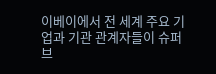이베이에서 전 세계 주요 기업과 기관 관계자들이 슈퍼브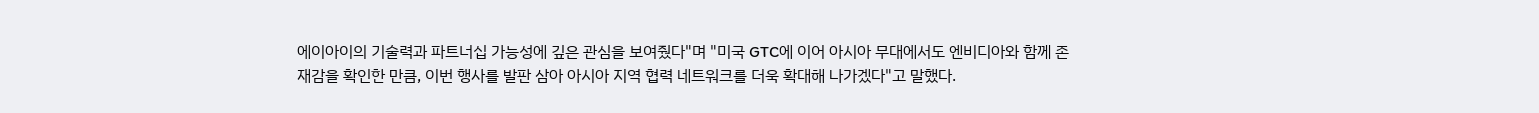에이아이의 기술력과 파트너십 가능성에 깊은 관심을 보여줬다"며 "미국 GTC에 이어 아시아 무대에서도 엔비디아와 함께 존재감을 확인한 만큼, 이번 행사를 발판 삼아 아시아 지역 협력 네트워크를 더욱 확대해 나가겠다"고 말했다.